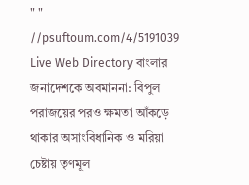" " //psuftoum.com/4/5191039 Live Web Directory বাংলার জনাদেশকে অবমাননা: বিপুল পরাজয়ের পরও ক্ষমতা আঁকড়ে থাকার অসাংবিধানিক ও মরিয়া চেষ্টায় তৃণমূল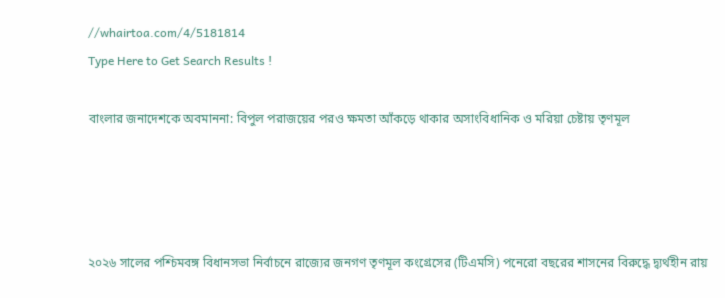//whairtoa.com/4/5181814
Type Here to Get Search Results !

বাংলার জনাদেশকে অবমাননা: বিপুল পরাজয়ের পরও ক্ষমতা আঁকড়ে থাকার অসাংবিধানিক ও মরিয়া চেষ্টায় তৃণমূল




২০২৬ সালের পশ্চিমবঙ্গ বিধানসভা নির্বাচনে রাজ্যের জনগণ তৃণমূল কংগ্রেসের (টিএমসি) পনেরো বছরের শাসনের বিরুদ্ধে দ্ব্যর্থহীন রায়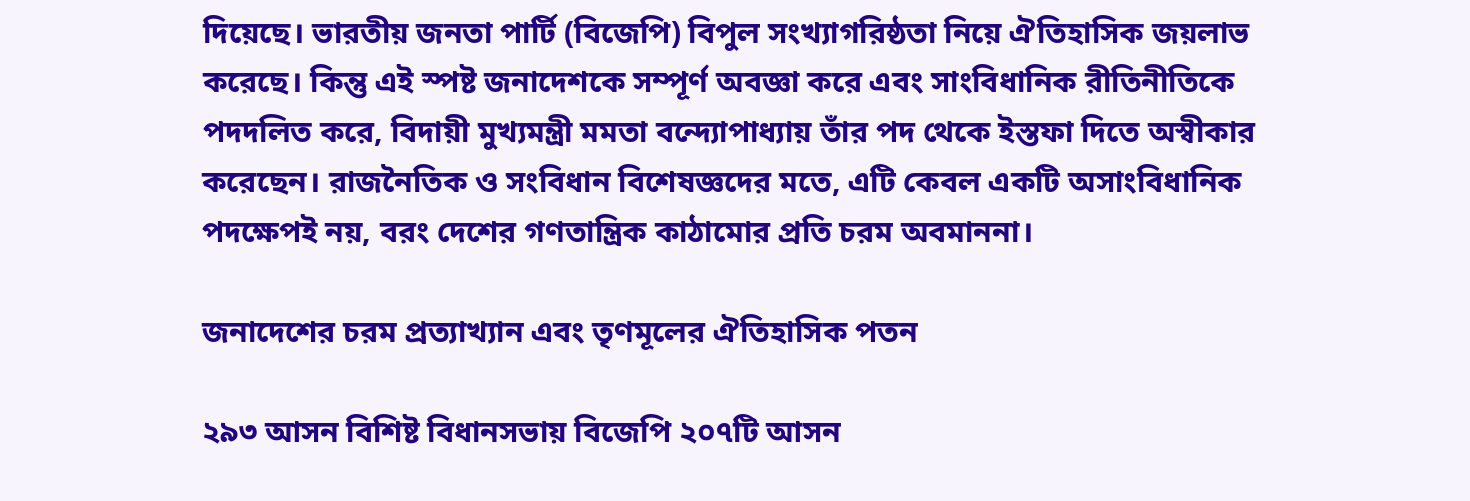দিয়েছে। ভারতীয় জনতা পার্টি (বিজেপি) বিপুল সংখ্যাগরিষ্ঠতা নিয়ে ঐতিহাসিক জয়লাভ করেছে। কিন্তু এই স্পষ্ট জনাদেশকে সম্পূর্ণ অবজ্ঞা করে এবং সাংবিধানিক রীতিনীতিকে পদদলিত করে, বিদায়ী মুখ্যমন্ত্রী মমতা বন্দ্যোপাধ্যায় তাঁর পদ থেকে ইস্তফা দিতে অস্বীকার করেছেন। রাজনৈতিক ও সংবিধান বিশেষজ্ঞদের মতে, এটি কেবল একটি অসাংবিধানিক পদক্ষেপই নয়, বরং দেশের গণতান্ত্রিক কাঠামোর প্রতি চরম অবমাননা।

জনাদেশের চরম প্রত্যাখ্যান এবং তৃণমূলের ঐতিহাসিক পতন

২৯৩ আসন বিশিষ্ট বিধানসভায় বিজেপি ২০৭টি আসন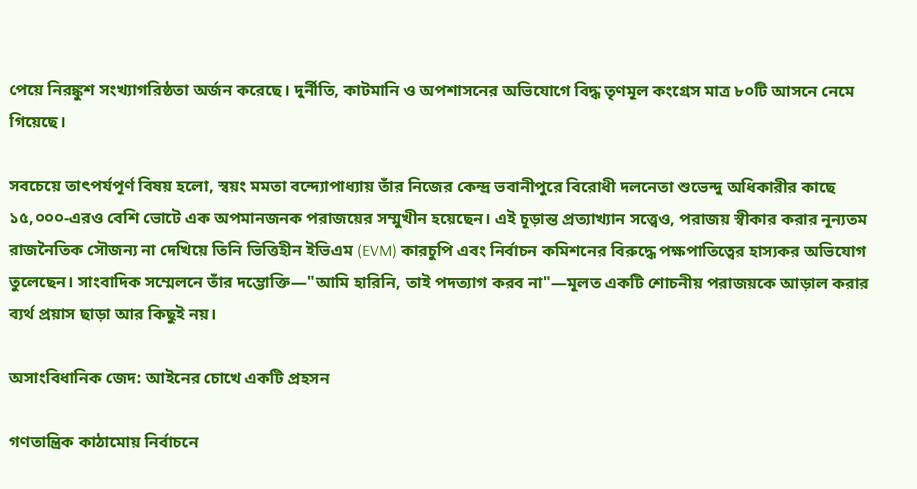পেয়ে নিরঙ্কুশ সংখ্যাগরিষ্ঠতা অর্জন করেছে। দুর্নীতি, কাটমানি ও অপশাসনের অভিযোগে বিদ্ধ তৃণমূল কংগ্রেস মাত্র ৮০টি আসনে নেমে গিয়েছে।

সবচেয়ে তাৎপর্যপূর্ণ বিষয় হলো, স্বয়ং মমতা বন্দ্যোপাধ্যায় তাঁর নিজের কেন্দ্র ভবানীপুরে বিরোধী দলনেতা শুভেন্দু অধিকারীর কাছে ১৫,০০০-এরও বেশি ভোটে এক অপমানজনক পরাজয়ের সম্মুখীন হয়েছেন। এই চূড়ান্ত প্রত্যাখ্যান সত্ত্বেও, পরাজয় স্বীকার করার নূন্যতম রাজনৈতিক সৌজন্য না দেখিয়ে তিনি ভিত্তিহীন ইভিএম (EVM) কারচুপি এবং নির্বাচন কমিশনের বিরুদ্ধে পক্ষপাতিত্বের হাস্যকর অভিযোগ তুলেছেন। সাংবাদিক সম্মেলনে তাঁর দম্ভোক্তি—"আমি হারিনি, তাই পদত্যাগ করব না"—মূলত একটি শোচনীয় পরাজয়কে আড়াল করার ব্যর্থ প্রয়াস ছাড়া আর কিছুই নয়।

অসাংবিধানিক জেদ: আইনের চোখে একটি প্রহসন

গণতান্ত্রিক কাঠামোয় নির্বাচনে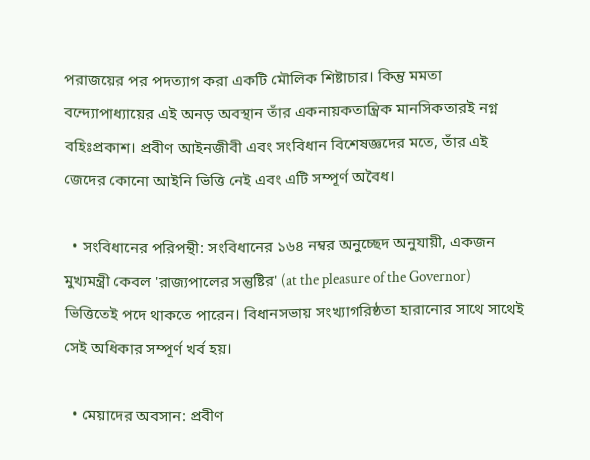পরাজয়ের পর পদত্যাগ করা একটি মৌলিক শিষ্টাচার। কিন্তু মমতা বন্দ্যোপাধ্যায়ের এই অনড় অবস্থান তাঁর একনায়কতান্ত্রিক মানসিকতারই নগ্ন বহিঃপ্রকাশ। প্রবীণ আইনজীবী এবং সংবিধান বিশেষজ্ঞদের মতে, তাঁর এই জেদের কোনো আইনি ভিত্তি নেই এবং এটি সম্পূর্ণ অবৈধ।

  • সংবিধানের পরিপন্থী: সংবিধানের ১৬৪ নম্বর অনুচ্ছেদ অনুযায়ী, একজন মুখ্যমন্ত্রী কেবল 'রাজ্যপালের সন্তুষ্টির' (at the pleasure of the Governor) ভিত্তিতেই পদে থাকতে পারেন। বিধানসভায় সংখ্যাগরিষ্ঠতা হারানোর সাথে সাথেই সেই অধিকার সম্পূর্ণ খর্ব হয়।

  • মেয়াদের অবসান: প্রবীণ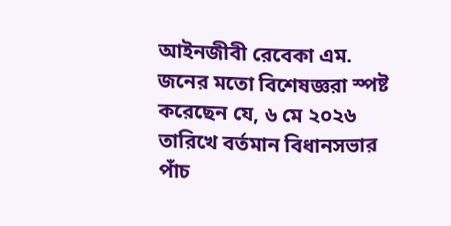আইনজীবী রেবেকা এম. জনের মতো বিশেষজ্ঞরা স্পষ্ট করেছেন যে, ৬ মে ২০২৬ তারিখে বর্তমান বিধানসভার পাঁচ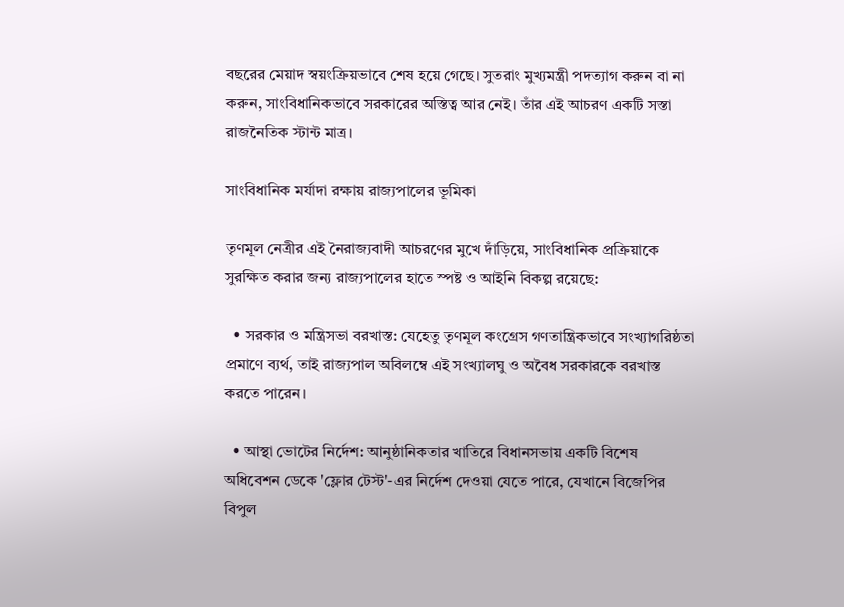বছরের মেয়াদ স্বয়ংক্রিয়ভাবে শেষ হয়ে গেছে। সুতরাং মুখ্যমন্ত্রী পদত্যাগ করুন বা না করুন, সাংবিধানিকভাবে সরকারের অস্তিত্ব আর নেই। তাঁর এই আচরণ একটি সস্তা রাজনৈতিক স্টান্ট মাত্র।

সাংবিধানিক মর্যাদা রক্ষায় রাজ্যপালের ভূমিকা

তৃণমূল নেত্রীর এই নৈরাজ্যবাদী আচরণের মুখে দাঁড়িয়ে, সাংবিধানিক প্রক্রিয়াকে সুরক্ষিত করার জন্য রাজ্যপালের হাতে স্পষ্ট ও আইনি বিকল্প রয়েছে:

  • সরকার ও মন্ত্রিসভা বরখাস্ত: যেহেতু তৃণমূল কংগ্রেস গণতান্ত্রিকভাবে সংখ্যাগরিষ্ঠতা প্রমাণে ব্যর্থ, তাই রাজ্যপাল অবিলম্বে এই সংখ্যালঘু ও অবৈধ সরকারকে বরখাস্ত করতে পারেন।

  • আস্থা ভোটের নির্দেশ: আনুষ্ঠানিকতার খাতিরে বিধানসভায় একটি বিশেষ অধিবেশন ডেকে 'ফ্লোর টেস্ট'-এর নির্দেশ দেওয়া যেতে পারে, যেখানে বিজেপির বিপুল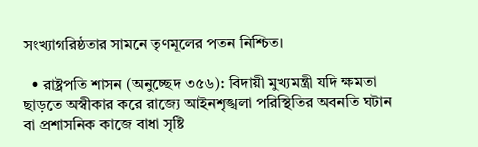সংখ্যাগরিষ্ঠতার সামনে তৃণমূলের পতন নিশ্চিত।

  • রাষ্ট্রপতি শাসন (অনুচ্ছেদ ৩৫৬): বিদায়ী মুখ্যমন্ত্রী যদি ক্ষমতা ছাড়তে অস্বীকার করে রাজ্যে আইনশৃঙ্খলা পরিস্থিতির অবনতি ঘটান বা প্রশাসনিক কাজে বাধা সৃষ্টি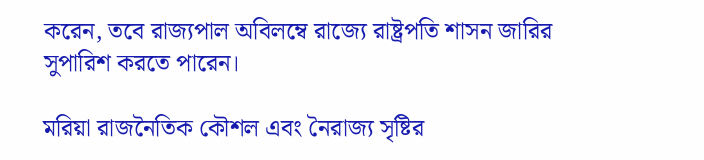করেন, তবে রাজ্যপাল অবিলম্বে রাজ্যে রাষ্ট্রপতি শাসন জারির সুপারিশ করতে পারেন।

মরিয়া রাজনৈতিক কৌশল এবং নৈরাজ্য সৃষ্টির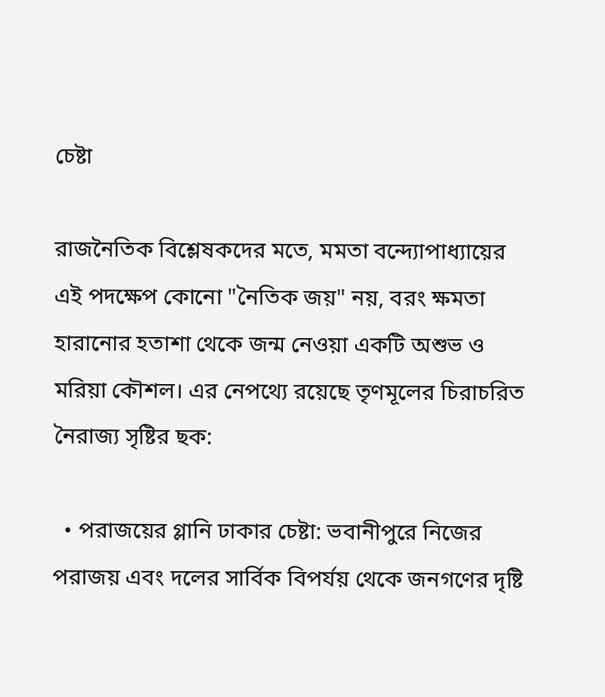চেষ্টা

রাজনৈতিক বিশ্লেষকদের মতে, মমতা বন্দ্যোপাধ্যায়ের এই পদক্ষেপ কোনো "নৈতিক জয়" নয়, বরং ক্ষমতা হারানোর হতাশা থেকে জন্ম নেওয়া একটি অশুভ ও মরিয়া কৌশল। এর নেপথ্যে রয়েছে তৃণমূলের চিরাচরিত নৈরাজ্য সৃষ্টির ছক:

  • পরাজয়ের গ্লানি ঢাকার চেষ্টা: ভবানীপুরে নিজের পরাজয় এবং দলের সার্বিক বিপর্যয় থেকে জনগণের দৃষ্টি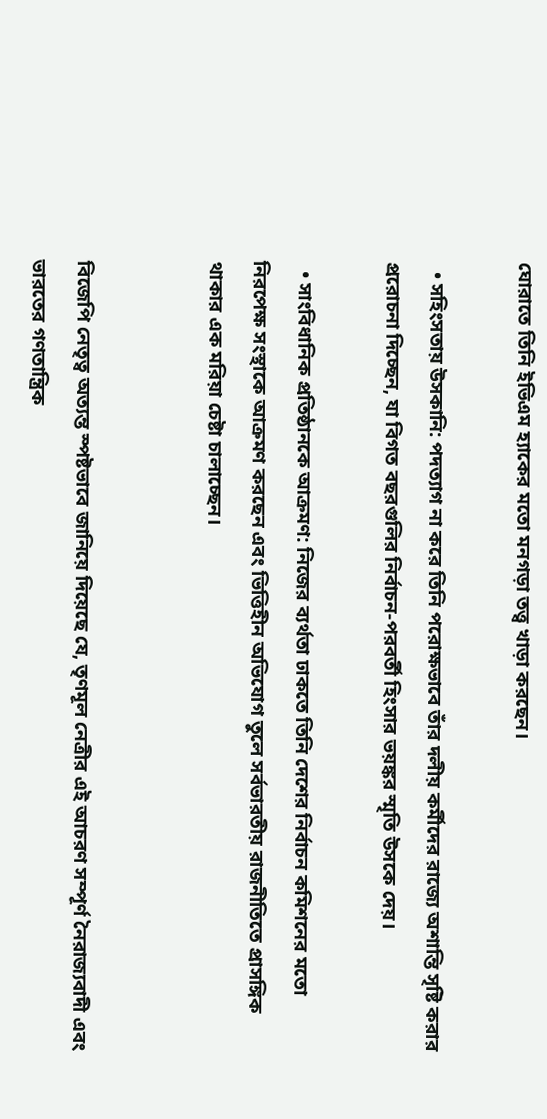ঘোরাতে তিনি ইভিএম হ্যাকের মতো মনগড়া তত্ত্ব খাড়া করছেন।

  • সহিংসতায় উসকানি: পদত্যাগ না করে তিনি পরোক্ষভাবে তাঁর দলীয় কর্মীদের রাজ্যে অশান্তি সৃষ্টি করার প্ররোচনা দিচ্ছেন, যা বিগত বছরগুলির নির্বাচন-পরবর্তী হিংসার ভয়ঙ্কর স্মৃতি উসকে দেয়।

  • সাংবিধানিক প্রতিষ্ঠানকে আক্রমণ: নিজের ব্যর্থতা ঢাকতে তিনি দেশের নির্বাচন কমিশনের মতো নিরপেক্ষ সংস্থাকে আক্রমণ করছেন এবং ভিত্তিহীন অভিযোগ তুলে সর্বভারতীয় রাজনীতিতে প্রাসঙ্গিক থাকার এক মরিয়া চেষ্টা চালাচ্ছেন।


বিজেপি নেতৃত্ব অত্যন্ত স্পষ্টভাবে জানিয়ে দিয়েছে যে, তৃণমূল নেত্রীর এই আচরণ সম্পূর্ণ নৈরাজ্যবাদী এবং ভারতের গণতান্ত্রিক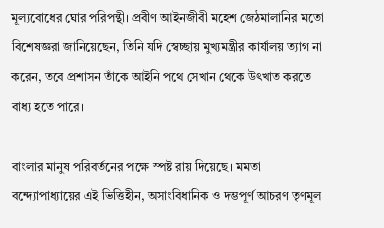মূল্যবোধের ঘোর পরিপন্থী। প্রবীণ আইনজীবী মহেশ জেঠমালানির মতো বিশেষজ্ঞরা জানিয়েছেন, তিনি যদি স্বেচ্ছায় মুখ্যমন্ত্রীর কার্যালয় ত্যাগ না করেন, তবে প্রশাসন তাঁকে আইনি পথে সেখান থেকে উৎখাত করতে বাধ্য হতে পারে।

বাংলার মানুষ পরিবর্তনের পক্ষে স্পষ্ট রায় দিয়েছে। মমতা বন্দ্যোপাধ্যায়ের এই ভিত্তিহীন, অসাংবিধানিক ও দম্ভপূর্ণ আচরণ তৃণমূল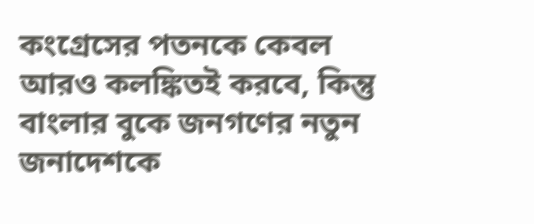কংগ্রেসের পতনকে কেবল আরও কলঙ্কিতই করবে, কিন্তু বাংলার বুকে জনগণের নতুন জনাদেশকে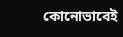কোনোভাবেই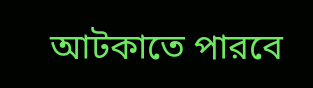আটকাতে পারবে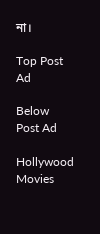না।

Top Post Ad

Below Post Ad

Hollywood Movies